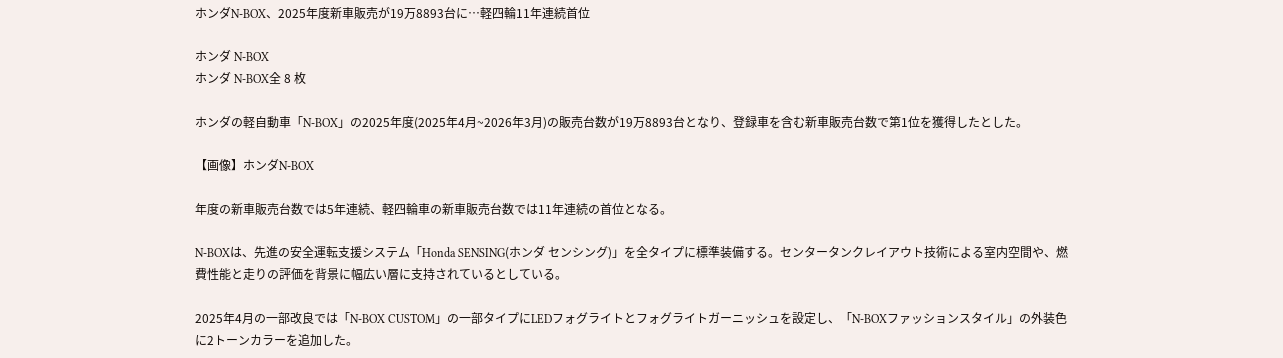ホンダN-BOX、2025年度新車販売が19万8893台に…軽四輪11年連続首位

ホンダ N-BOX
ホンダ N-BOX全 8 枚

ホンダの軽自動車「N-BOX」の2025年度(2025年4月~2026年3月)の販売台数が19万8893台となり、登録車を含む新車販売台数で第1位を獲得したとした。

【画像】ホンダN-BOX

年度の新車販売台数では5年連続、軽四輪車の新車販売台数では11年連続の首位となる。

N-BOXは、先進の安全運転支援システム「Honda SENSING(ホンダ センシング)」を全タイプに標準装備する。センタータンクレイアウト技術による室内空間や、燃費性能と走りの評価を背景に幅広い層に支持されているとしている。

2025年4月の一部改良では「N-BOX CUSTOM」の一部タイプにLEDフォグライトとフォグライトガーニッシュを設定し、「N-BOXファッションスタイル」の外装色に2トーンカラーを追加した。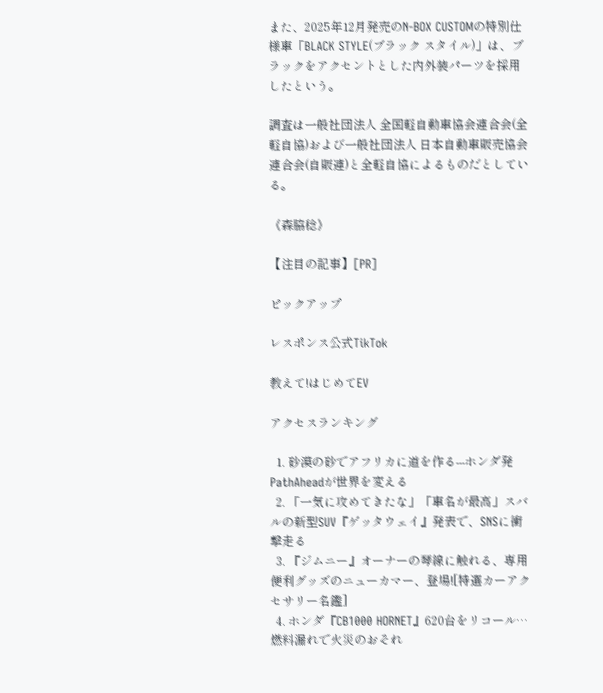また、2025年12月発売のN-BOX CUSTOMの特別仕様車「BLACK STYLE(ブラック スタイル)」は、ブラックをアクセントとした内外装パーツを採用したという。

調査は一般社団法人 全国軽自動車協会連合会(全軽自協)および一般社団法人 日本自動車販売協会連合会(自販連)と全軽自協によるものだとしている。

《森脇稔》

【注目の記事】[PR]

ピックアップ

レスポンス公式TikTok

教えて!はじめてEV

アクセスランキング

  1. 砂漠の砂でアフリカに道を作る---ホンダ発PathAheadが世界を変える
  2. 「一気に攻めてきたな」「車名が最高」スバルの新型SUV『ゲッタウェイ』発表で、SNSに衝撃走る
  3. 『ジムニー』オーナーの琴線に触れる、専用便利グッズのニューカマー、登場![特選カーアクセサリー名鑑]
  4. ホンダ『CB1000 HORNET』620台をリコール…燃料漏れで火災のおそれ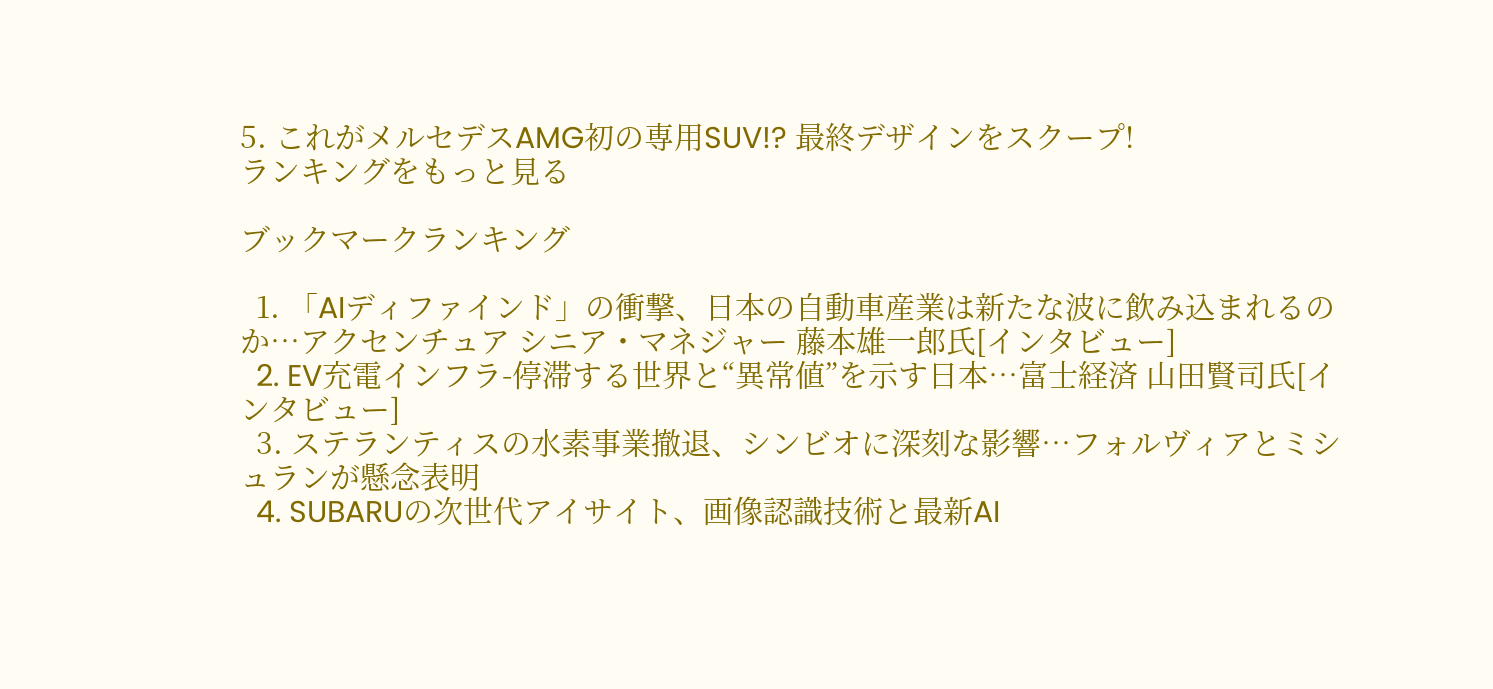5. これがメルセデスAMG初の専用SUV!? 最終デザインをスクープ!
ランキングをもっと見る

ブックマークランキング

  1. 「AIディファインド」の衝撃、日本の自動車産業は新たな波に飲み込まれるのか…アクセンチュア シニア・マネジャー 藤本雄一郎氏[インタビュー]
  2. EV充電インフラ-停滞する世界と“異常値”を示す日本…富士経済 山田賢司氏[インタビュー]
  3. ステランティスの水素事業撤退、シンビオに深刻な影響…フォルヴィアとミシュランが懸念表明
  4. SUBARUの次世代アイサイト、画像認識技術と最新AI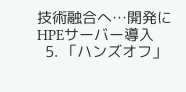技術融合へ…開発にHPEサーバー導入
  5. 「ハンズオフ」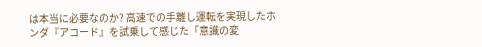は本当に必要なのか? 高速での手離し運転を実現したホンダ『アコード』を試乗して感じた「意識の変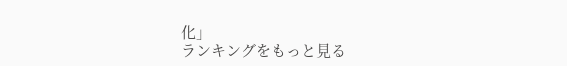化」
ランキングをもっと見る